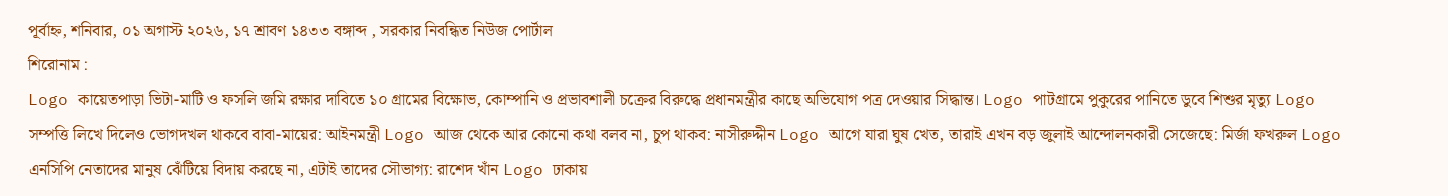পূর্বাহ্ন, শনিবার, ০১ অগাস্ট ২০২৬, ১৭ শ্রাবণ ১৪৩৩ বঙ্গাব্দ , সরকার নিবন্ধিত নিউজ পোর্টাল
শিরোনাম :
Logo কায়েতপাড়া ভিটা-মাটি ও ফসলি জমি রক্ষার দাবিতে ১০ গ্রামের বিক্ষোভ, কোম্পানি ও প্রভাবশালী চক্রের বিরুদ্ধে প্রধানমন্ত্রীর কাছে অভিযোগ পত্র দেওয়ার সিদ্ধান্ত। Logo পাটগ্রামে পুকুরের পানিতে ডুবে শিশুর মৃত্যু Logo সম্পত্তি লিখে দিলেও ভোগদখল থাকবে বাবা-মায়ের: আইনমন্ত্রী Logo আজ থেকে আর কোনো কথা বলব না, চুপ থাকব: নাসীরুদ্দীন Logo আগে যারা ঘুষ খেত, তারাই এখন বড় জুলাই আন্দোলনকারী সেজেছে: মির্জা ফখরুল Logo এনসিপি নেতাদের মানুষ ঝেঁটিয়ে বিদায় করছে না, এটাই তাদের সৌভাগ্য: রাশেদ খাঁন Logo ঢাকায়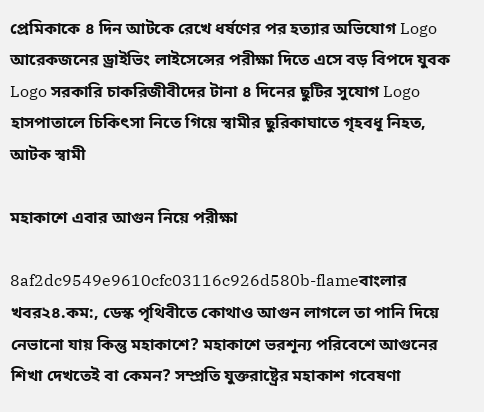প্রেমিকাকে ৪ দিন আটকে রেখে ধর্ষণের পর হত্যার অভিযোগ Logo আরেকজনের ড্রাইভিং লাইসেন্সের পরীক্ষা দিতে এসে বড় বিপদে যুবক Logo সরকারি চাকরিজীবীদের টানা ৪ দিনের ছুটির সুযোগ Logo হাসপাতালে চিকিৎসা নিতে গিয়ে স্বামীর ছুরিকাঘাতে গৃহবধূ নিহত, আটক স্বামী

মহাকাশে এবার আগুন নিয়ে পরীক্ষা

8af2dc9549e9610cfc03116c926d580b-flameবাংলার খবর২৪.কম:, ডেস্ক পৃথিবীতে কোথাও আগুন লাগলে তা পানি দিয়ে নেভানো যায় কিন্তু মহাকাশে? মহাকাশে ভরশূন্য পরিবেশে আগুনের শিখা দেখতেই বা কেমন? সম্প্রতি যুক্তরাষ্ট্রের মহাকাশ গবেষণা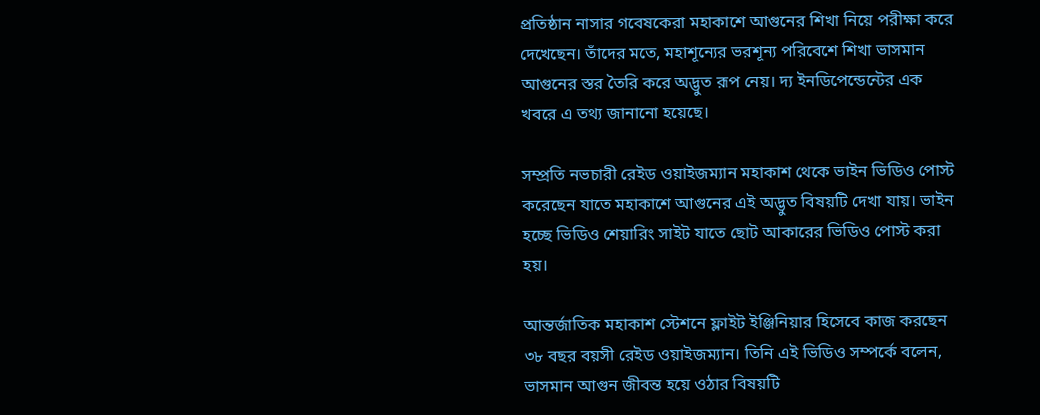প্রতিষ্ঠান নাসার গবেষকেরা মহাকাশে আগুনের শিখা নিয়ে পরীক্ষা করে দেখেছেন। তাঁদের মতে, মহাশূন্যের ভরশূন্য পরিবেশে শিখা ভাসমান আগুনের স্তর তৈরি করে অদ্ভুত রূপ নেয়। দ্য ইনডিপেন্ডেন্টের এক খবরে এ তথ্য জানানো হয়েছে।

সম্প্রতি নভচারী রেইড ওয়াইজম্যান মহাকাশ থেকে ভাইন ভিডিও পোস্ট করেছেন যাতে মহাকাশে আগুনের এই অদ্ভুত বিষয়টি দেখা যায়। ভাইন হচ্ছে ভিডিও শেয়ারিং সাইট যাতে ছোট আকারের ভিডিও পোস্ট করা হয়।

আন্তর্জাতিক মহাকাশ স্টেশনে ফ্লাইট ইঞ্জিনিয়ার হিসেবে কাজ করছেন ৩৮ বছর বয়সী রেইড ওয়াইজম্যান। তিনি এই ভিডিও সম্পর্কে বলেন, ভাসমান আগুন জীবন্ত হয়ে ওঠার বিষয়টি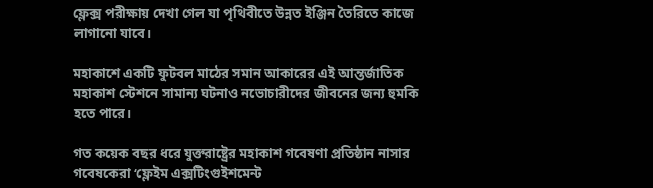ফ্লেক্স পরীক্ষায় দেখা গেল যা পৃথিবীতে উন্নত ইঞ্জিন তৈরিতে কাজে লাগানো যাবে।

মহাকাশে একটি ফুটবল মাঠের সমান আকারের এই আন্তর্জাতিক মহাকাশ স্টেশনে সামান্য ঘটনাও নভোচারীদের জীবনের জন্য হুমকি হতে পারে।

গত কয়েক বছর ধরে যুক্তরাষ্ট্রের মহাকাশ গবেষণা প্রতিষ্ঠান নাসার গবেষকেরা ‘ফ্লেইম এক্সটিংগুইশমেন্ট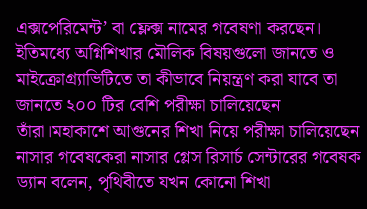এক্সপেরিমেন্ট’ বা ফ্লেক্স নামের গবেষণা করছেন। ইতিমধ্যে অগ্নিশিখার মৌলিক বিষয়গুলো জানতে ও মাইক্রোগ্র্যাভিটিতে তা কীভাবে নিয়ন্ত্রণ করা যাবে তা জানতে ২০০ টির বেশি পরীক্ষা চালিয়েছেন তাঁরা।মহাকাশে আগুনের শিখা নিয়ে পরীক্ষা চালিয়েছেন নাসার গবেষকেরা নাসার গ্লেস রিসার্চ সেন্টারের গবেষক ড্যান বলেন, পৃথিবীতে যখন কোনো শিখা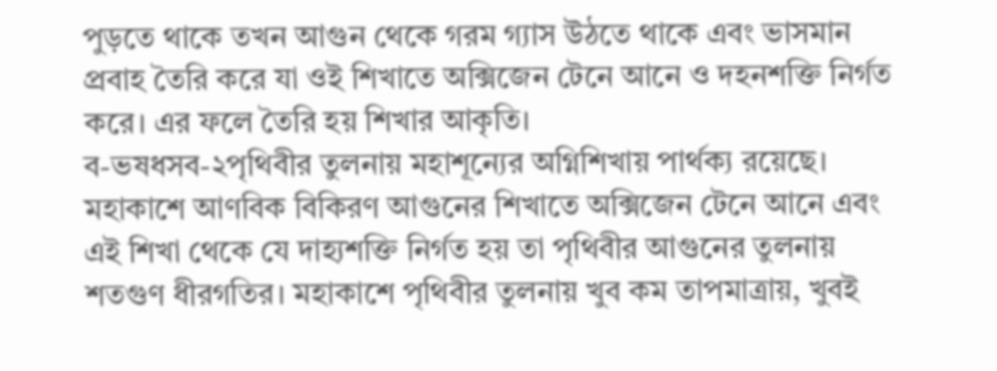পুড়তে থাকে তখন আগুন থেকে গরম গ্যাস উঠতে থাকে এবং ভাসমান প্রবাহ তৈরি করে যা ওই শিখাতে অক্সিজেন টেনে আনে ও দহনশক্তি নির্গত করে। এর ফলে তৈরি হয় শিখার আকৃতি।
ব-ভষধসব-২পৃথিবীর তুলনায় মহাশূন্যের অগ্নিশিখায় পার্থক্য রয়েছে। মহাকাশে আণবিক বিকিরণ আগুনের শিখাতে অক্সিজেন টেনে আনে এবং এই শিখা থেকে যে দাহ্যশক্তি নির্গত হয় তা পৃথিবীর আগুনের তুলনায় শতগুণ ধীরগতির। মহাকাশে পৃথিবীর তুলনায় খুব কম তাপমাত্রায়, খুবই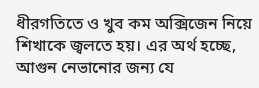ধীরগতিতে ও খুব কম অক্সিজেন নিয়ে শিখাকে জ্বলতে হয়। এর অর্থ হচ্ছে, আগুন নেভানোর জন্য যে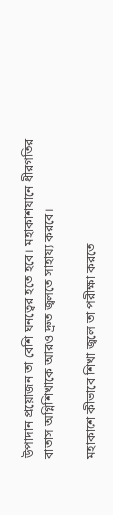উপাদান প্রয়োজন তা বেশি ঘনত্বের হতে হবে। মহাকাশযানে ধীরগতির বাতাস অগ্নিশিখাকে আরও দ্রুত জ্বলতে সাহায্য করবে।

মহাকাশে কীভাবে শিখা জ্বলে তা পরীক্ষা করতে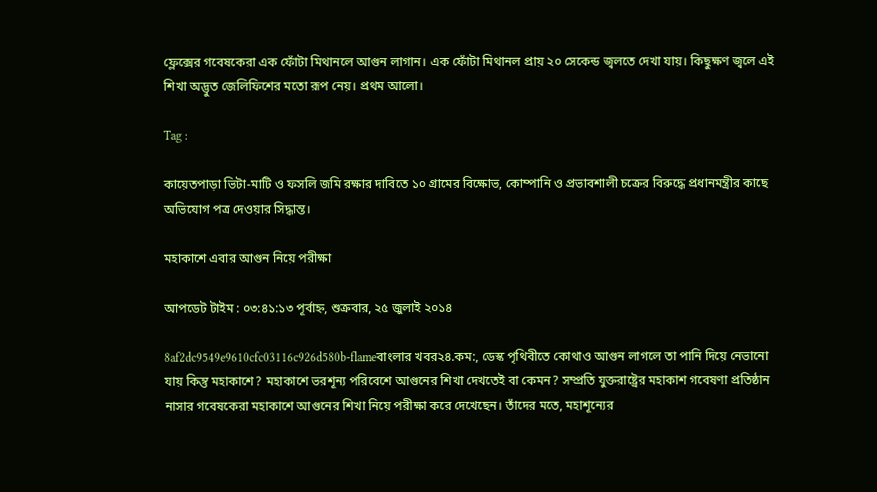ফ্লেক্সের গবেষকেরা এক ফোঁটা মিথানলে আগুন লাগান। এক ফোঁটা মিথানল প্রায় ২০ সেকেন্ড জ্বলতে দেখা যায়। কিছুক্ষণ জ্বলে এই শিখা অদ্ভুত জেলিফিশের মতো রূপ নেয়। প্রথম আলো।

Tag :

কায়েতপাড়া ভিটা-মাটি ও ফসলি জমি রক্ষার দাবিতে ১০ গ্রামের বিক্ষোভ, কোম্পানি ও প্রভাবশালী চক্রের বিরুদ্ধে প্রধানমন্ত্রীর কাছে অভিযোগ পত্র দেওয়ার সিদ্ধান্ত।

মহাকাশে এবার আগুন নিয়ে পরীক্ষা

আপডেট টাইম : ০৩:৪১:১৩ পূর্বাহ্ন, শুক্রবার, ২৫ জুলাই ২০১৪

8af2dc9549e9610cfc03116c926d580b-flameবাংলার খবর২৪.কম:, ডেস্ক পৃথিবীতে কোথাও আগুন লাগলে তা পানি দিয়ে নেভানো যায় কিন্তু মহাকাশে? মহাকাশে ভরশূন্য পরিবেশে আগুনের শিখা দেখতেই বা কেমন? সম্প্রতি যুক্তরাষ্ট্রের মহাকাশ গবেষণা প্রতিষ্ঠান নাসার গবেষকেরা মহাকাশে আগুনের শিখা নিয়ে পরীক্ষা করে দেখেছেন। তাঁদের মতে, মহাশূন্যের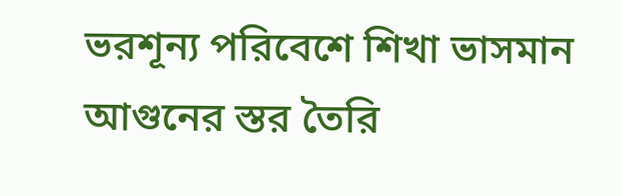ভরশূন্য পরিবেশে শিখা ভাসমান আগুনের স্তর তৈরি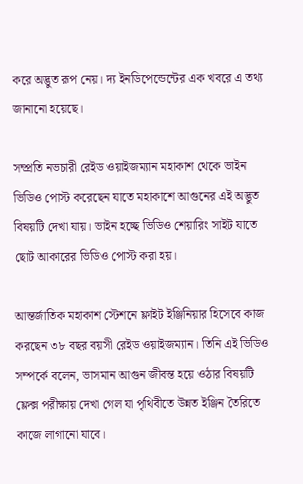করে অদ্ভুত রূপ নেয়। দ্য ইনডিপেন্ডেন্টের এক খবরে এ তথ্য জানানো হয়েছে।

সম্প্রতি নভচারী রেইড ওয়াইজম্যান মহাকাশ থেকে ভাইন ভিডিও পোস্ট করেছেন যাতে মহাকাশে আগুনের এই অদ্ভুত বিষয়টি দেখা যায়। ভাইন হচ্ছে ভিডিও শেয়ারিং সাইট যাতে ছোট আকারের ভিডিও পোস্ট করা হয়।

আন্তর্জাতিক মহাকাশ স্টেশনে ফ্লাইট ইঞ্জিনিয়ার হিসেবে কাজ করছেন ৩৮ বছর বয়সী রেইড ওয়াইজম্যান। তিনি এই ভিডিও সম্পর্কে বলেন, ভাসমান আগুন জীবন্ত হয়ে ওঠার বিষয়টি ফ্লেক্স পরীক্ষায় দেখা গেল যা পৃথিবীতে উন্নত ইঞ্জিন তৈরিতে কাজে লাগানো যাবে।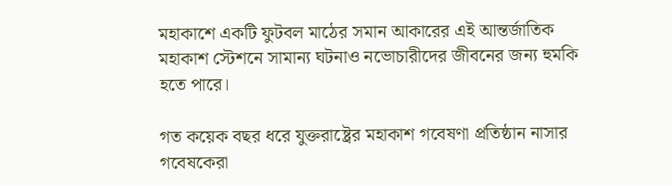মহাকাশে একটি ফুটবল মাঠের সমান আকারের এই আন্তর্জাতিক মহাকাশ স্টেশনে সামান্য ঘটনাও নভোচারীদের জীবনের জন্য হুমকি হতে পারে।

গত কয়েক বছর ধরে যুক্তরাষ্ট্রের মহাকাশ গবেষণা প্রতিষ্ঠান নাসার গবেষকেরা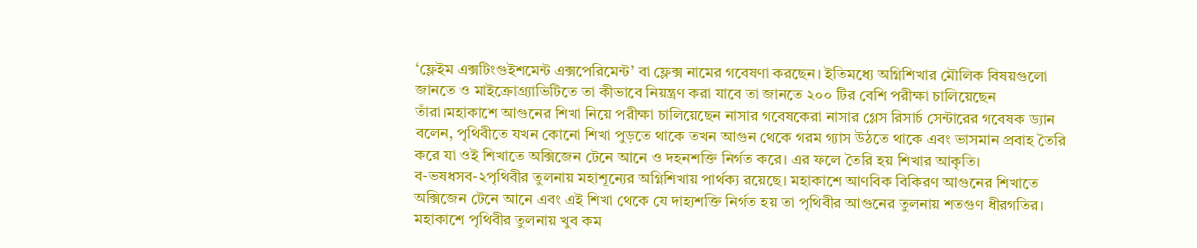‘ফ্লেইম এক্সটিংগুইশমেন্ট এক্সপেরিমেন্ট’ বা ফ্লেক্স নামের গবেষণা করছেন। ইতিমধ্যে অগ্নিশিখার মৌলিক বিষয়গুলো জানতে ও মাইক্রোগ্র্যাভিটিতে তা কীভাবে নিয়ন্ত্রণ করা যাবে তা জানতে ২০০ টির বেশি পরীক্ষা চালিয়েছেন তাঁরা।মহাকাশে আগুনের শিখা নিয়ে পরীক্ষা চালিয়েছেন নাসার গবেষকেরা নাসার গ্লেস রিসার্চ সেন্টারের গবেষক ড্যান বলেন, পৃথিবীতে যখন কোনো শিখা পুড়তে থাকে তখন আগুন থেকে গরম গ্যাস উঠতে থাকে এবং ভাসমান প্রবাহ তৈরি করে যা ওই শিখাতে অক্সিজেন টেনে আনে ও দহনশক্তি নির্গত করে। এর ফলে তৈরি হয় শিখার আকৃতি।
ব-ভষধসব-২পৃথিবীর তুলনায় মহাশূন্যের অগ্নিশিখায় পার্থক্য রয়েছে। মহাকাশে আণবিক বিকিরণ আগুনের শিখাতে অক্সিজেন টেনে আনে এবং এই শিখা থেকে যে দাহ্যশক্তি নির্গত হয় তা পৃথিবীর আগুনের তুলনায় শতগুণ ধীরগতির। মহাকাশে পৃথিবীর তুলনায় খুব কম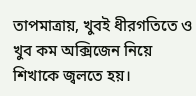তাপমাত্রায়, খুবই ধীরগতিতে ও খুব কম অক্সিজেন নিয়ে শিখাকে জ্বলতে হয়।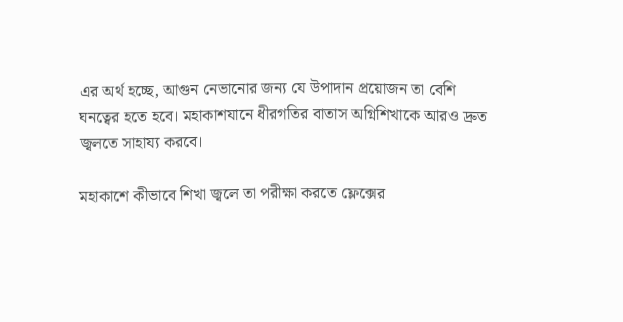এর অর্থ হচ্ছে, আগুন নেভানোর জন্য যে উপাদান প্রয়োজন তা বেশি ঘনত্বের হতে হবে। মহাকাশযানে ধীরগতির বাতাস অগ্নিশিখাকে আরও দ্রুত জ্বলতে সাহায্য করবে।

মহাকাশে কীভাবে শিখা জ্বলে তা পরীক্ষা করতে ফ্লেক্সের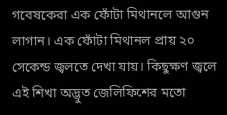গবেষকেরা এক ফোঁটা মিথানলে আগুন লাগান। এক ফোঁটা মিথানল প্রায় ২০ সেকেন্ড জ্বলতে দেখা যায়। কিছুক্ষণ জ্বলে এই শিখা অদ্ভুত জেলিফিশের মতো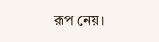রূপ নেয়।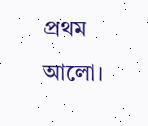প্রথম আলো।